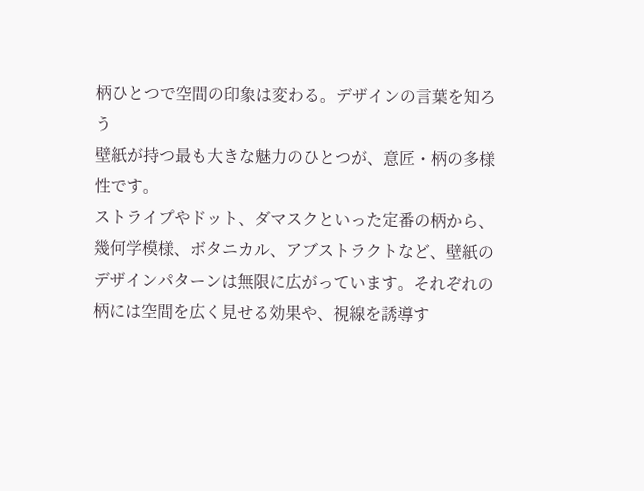柄ひとつで空間の印象は変わる。デザインの言葉を知ろう
壁紙が持つ最も大きな魅力のひとつが、意匠・柄の多様性です。
ストライプやドット、ダマスクといった定番の柄から、幾何学模様、ボタニカル、アブストラクトなど、壁紙のデザインパターンは無限に広がっています。それぞれの柄には空間を広く見せる効果や、視線を誘導す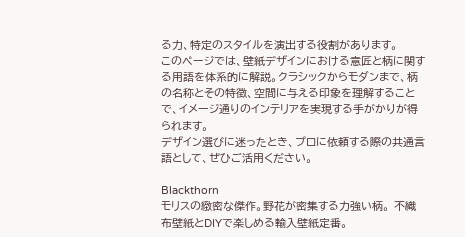る力、特定のスタイルを演出する役割があります。
このページでは、壁紙デザインにおける意匠と柄に関する用語を体系的に解説。クラシックからモダンまで、柄の名称とその特徴、空間に与える印象を理解することで、イメージ通りのインテリアを実現する手がかりが得られます。
デザイン選びに迷ったとき、プロに依頼する際の共通言語として、ぜひご活用ください。

Blackthorn
モリスの緻密な傑作。野花が密集する力強い柄。 不織布壁紙とDIYで楽しめる輸入壁紙定番。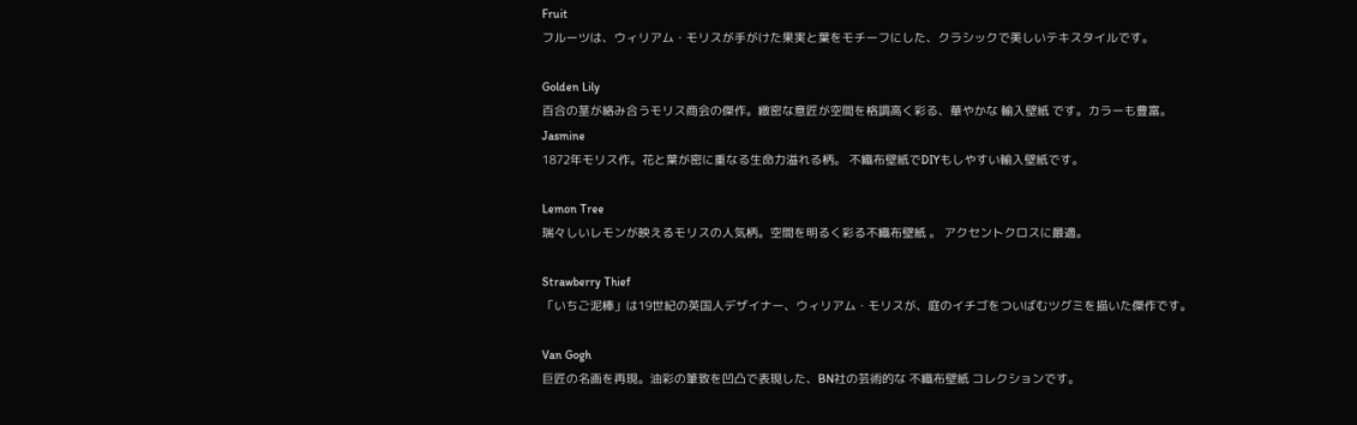Fruit
フルーツは、ウィリアム・モリスが手がけた果実と葉をモチーフにした、クラシックで美しいテキスタイルです。

Golden Lily
百合の茎が絡み合うモリス商会の傑作。緻密な意匠が空間を格調高く彩る、華やかな 輸入壁紙 です。カラーも豊富。
Jasmine
1872年モリス作。花と葉が密に重なる生命力溢れる柄。 不織布壁紙でDIYもしやすい輸入壁紙です。

Lemon Tree
瑞々しいレモンが映えるモリスの人気柄。空間を明るく彩る不織布壁紙 。 アクセントクロスに最適。

Strawberry Thief
「いちご泥棒」は19世紀の英国人デザイナー、ウィリアム・モリスが、庭のイチゴをついばむツグミを描いた傑作です。

Van Gogh
巨匠の名画を再現。油彩の筆致を凹凸で表現した、BN社の芸術的な 不織布壁紙 コレクションです。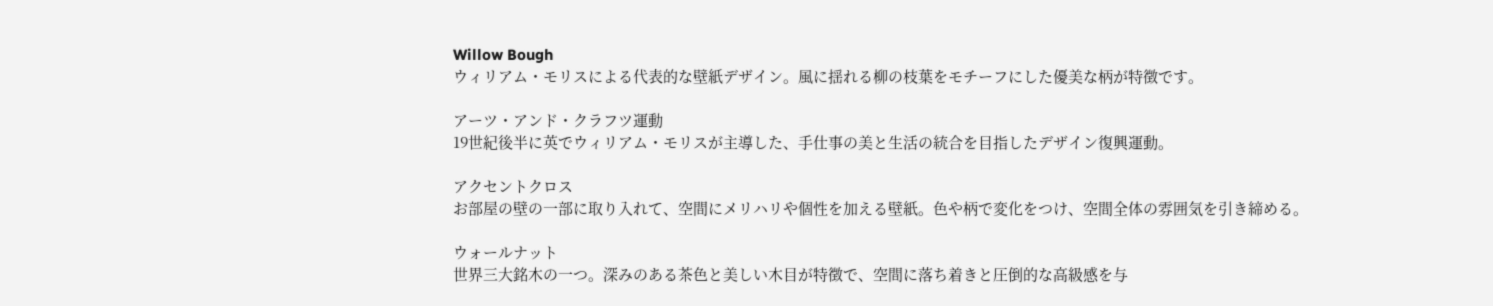Willow Bough
ウィリアム・モリスによる代表的な壁紙デザイン。風に揺れる柳の枝葉をモチーフにした優美な柄が特徴です。

アーツ・アンド・クラフツ運動
19世紀後半に英でウィリアム・モリスが主導した、手仕事の美と生活の統合を目指したデザイン復興運動。

アクセントクロス
お部屋の壁の一部に取り入れて、空間にメリハリや個性を加える壁紙。色や柄で変化をつけ、空間全体の雰囲気を引き締める。

ウォールナット
世界三大銘木の一つ。深みのある茶色と美しい木目が特徴で、空間に落ち着きと圧倒的な高級感を与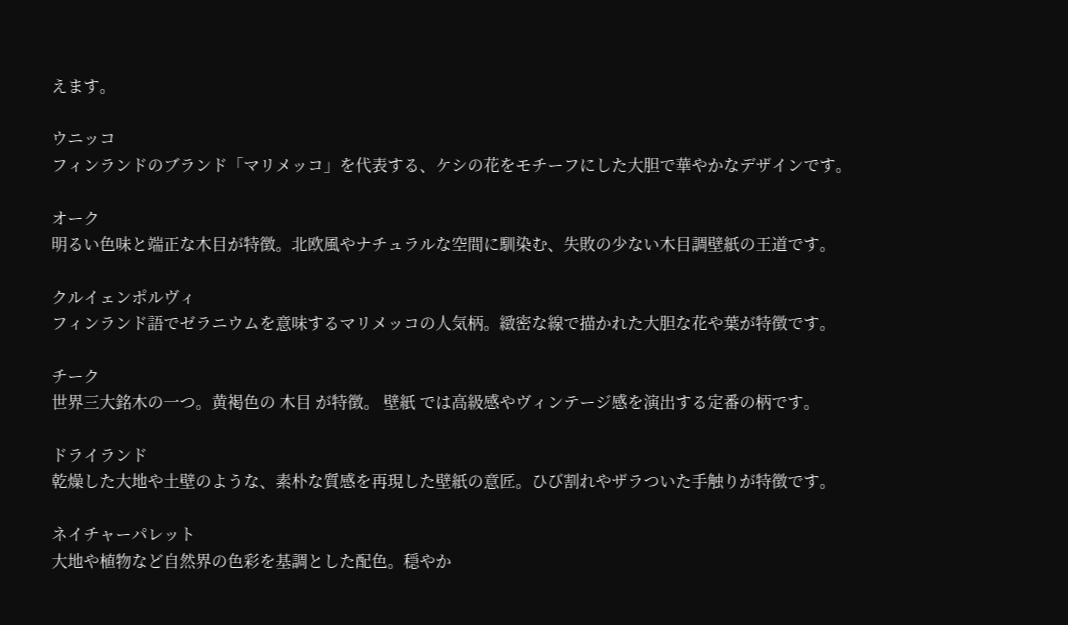えます。

ウニッコ
フィンランドのブランド「マリメッコ」を代表する、ケシの花をモチーフにした大胆で華やかなデザインです。

オーク
明るい色味と端正な木目が特徴。北欧風やナチュラルな空間に馴染む、失敗の少ない木目調壁紙の王道です。

クルイェンポルヴィ
フィンランド語でゼラニウムを意味するマリメッコの人気柄。緻密な線で描かれた大胆な花や葉が特徴です。

チーク
世界三大銘木の一つ。黄褐色の 木目 が特徴。 壁紙 では高級感やヴィンテージ感を演出する定番の柄です。

ドライランド
乾燥した大地や土壁のような、素朴な質感を再現した壁紙の意匠。ひび割れやザラついた手触りが特徴です。

ネイチャーパレット
大地や植物など自然界の色彩を基調とした配色。穏やか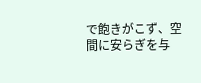で飽きがこず、空間に安らぎを与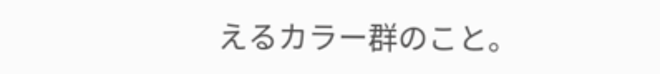えるカラー群のこと。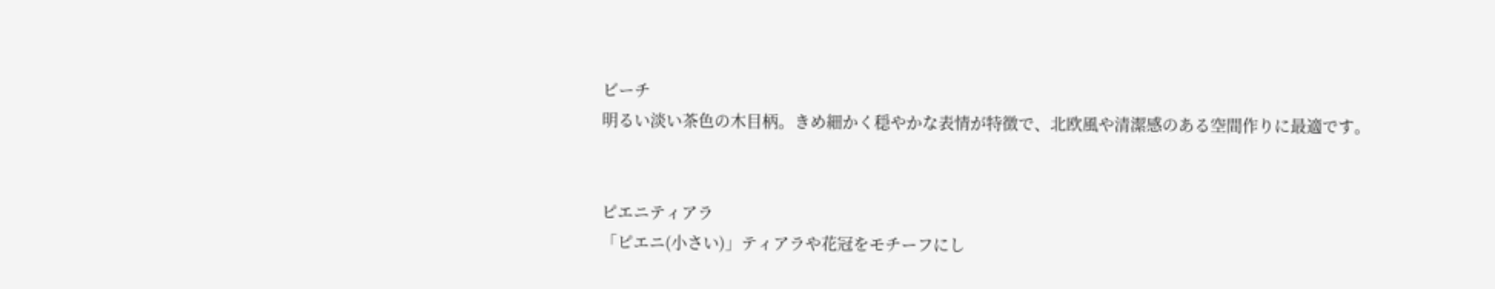ビーチ
明るい淡い茶色の木目柄。きめ細かく穏やかな表情が特徴で、北欧風や清潔感のある空間作りに最適です。


ピエニティアラ
「ピエニ(小さい)」ティアラや花冠をモチーフにし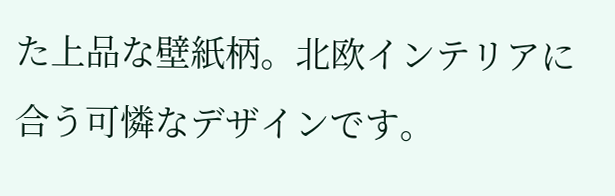た上品な壁紙柄。北欧インテリアに合う可憐なデザインです。